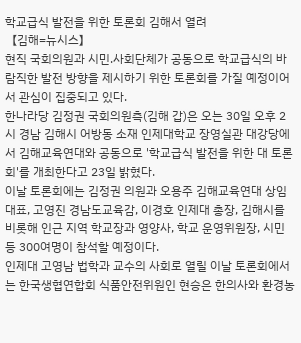학교급식 발전을 위한 토론회 김해서 열려
【김해=뉴시스】
현직 국회의원과 시민.사회단체가 공동으로 학교급식의 바람직한 발전 방향을 제시하기 위한 토론회를 가질 예정이어서 관심이 집중되고 있다.
한나라당 김정권 국회의원측(김해 갑)은 오는 30일 오후 2시 경남 김해시 어방동 소재 인제대학교 장영실관 대강당에서 김해교육연대와 공동으로 '학교급식 발전을 위한 대 토론회'를 개최한다고 23일 밝혔다.
이날 토론회에는 김정권 의원과 오용주 김해교육연대 상임대표, 고영진 경남도교육감, 이경호 인제대 총장, 김해시를 비롯해 인근 지역 학교장과 영양사, 학교 운영위원장, 시민 등 300여명이 참석할 예정이다.
인제대 고영남 법학과 교수의 사회로 열릴 이날 토론회에서는 한국생협연합회 식품안전위원인 현승은 한의사와 환경농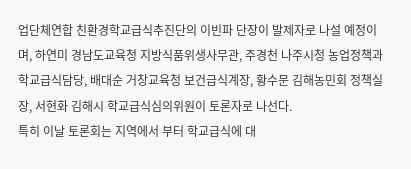업단체연합 친환경학교급식추진단의 이빈파 단장이 발제자로 나설 예정이며, 하연미 경남도교육청 지방식품위생사무관, 주경천 나주시청 농업정책과 학교급식담당, 배대순 거창교육청 보건급식계장, 황수문 김해농민회 정책실장, 서현화 김해시 학교급식심의위원이 토론자로 나선다.
특히 이날 토론회는 지역에서 부터 학교급식에 대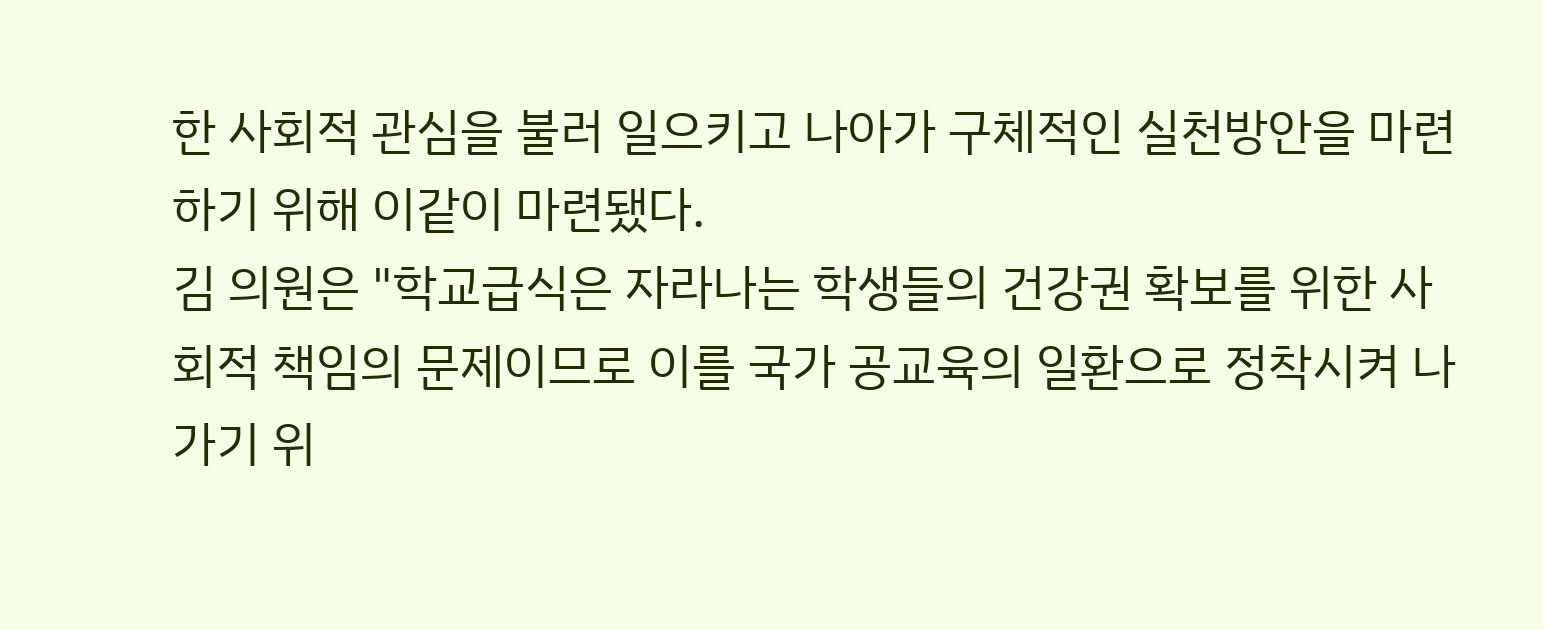한 사회적 관심을 불러 일으키고 나아가 구체적인 실천방안을 마련하기 위해 이같이 마련됐다.
김 의원은 "학교급식은 자라나는 학생들의 건강권 확보를 위한 사회적 책임의 문제이므로 이를 국가 공교육의 일환으로 정착시켜 나가기 위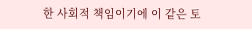한 사회적 책임이기에 이 같은 토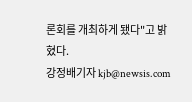론회를 개최하게 됐다"고 밝혔다.
강정배기자 kjb@newsis.com